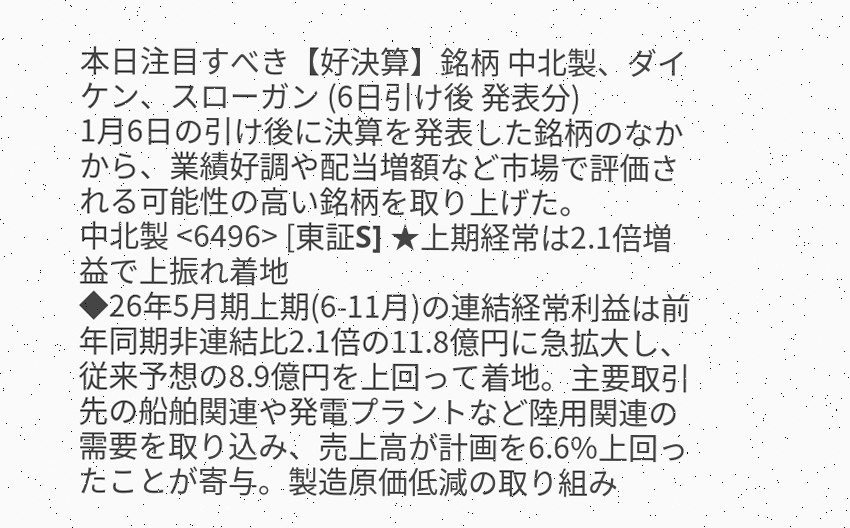本日注目すべき【好決算】銘柄 中北製、ダイケン、スローガン (6日引け後 発表分)
1月6日の引け後に決算を発表した銘柄のなかから、業績好調や配当増額など市場で評価される可能性の高い銘柄を取り上げた。
中北製 <6496> [東証S] ★上期経常は2.1倍増益で上振れ着地
◆26年5月期上期(6-11月)の連結経常利益は前年同期非連結比2.1倍の11.8億円に急拡大し、従来予想の8.9億円を上回って着地。主要取引先の船舶関連や発電プラントなど陸用関連の需要を取り込み、売上高が計画を6.6%上回ったことが寄与。製造原価低減の取り組み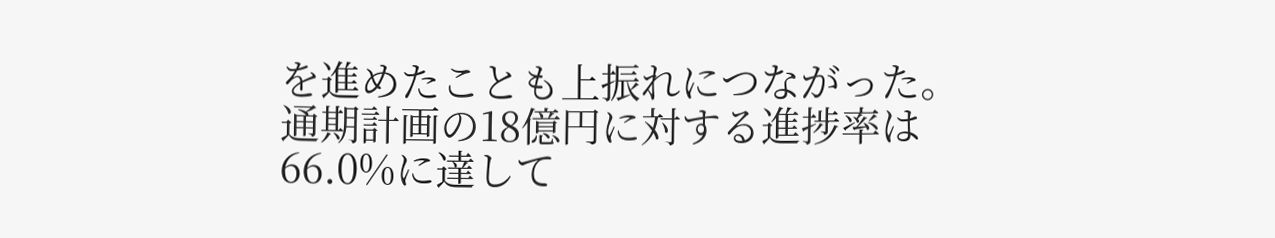を進めたことも上振れにつながった。
通期計画の18億円に対する進捗率は66.0%に達して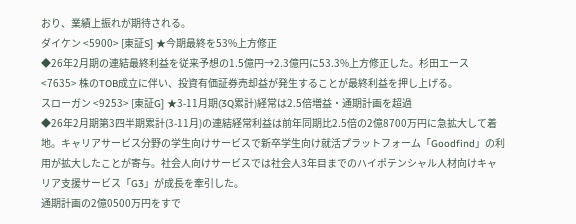おり、業績上振れが期待される。
ダイケン <5900> [東証S] ★今期最終を53%上方修正
◆26年2月期の連結最終利益を従来予想の1.5億円→2.3億円に53.3%上方修正した。杉田エース <7635> 株のTOB成立に伴い、投資有価証券売却益が発生することが最終利益を押し上げる。
スローガン <9253> [東証G] ★3-11月期(3Q累計)経常は2.5倍増益・通期計画を超過
◆26年2月期第3四半期累計(3-11月)の連結経常利益は前年同期比2.5倍の2億8700万円に急拡大して着地。キャリアサービス分野の学生向けサービスで新卒学生向け就活プラットフォーム「Goodfind」の利用が拡大したことが寄与。社会人向けサービスでは社会人3年目までのハイポテンシャル人材向けキャリア支援サービス「G3」が成長を牽引した。
通期計画の2億0500万円をすで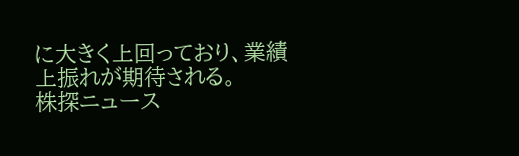に大きく上回っており、業績上振れが期待される。
株探ニュース